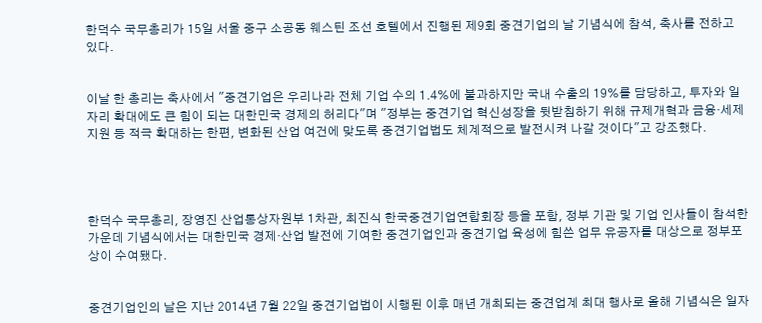한덕수 국무총리가 15일 서울 중구 소공동 웨스틴 조선 호텔에서 진행된 제9회 중견기업의 날 기념식에 참석, 축사를 전하고 있다.


이날 한 총리는 축사에서 "중견기업은 우리나라 전체 기업 수의 1.4%에 불과하지만 국내 수출의 19%를 담당하고, 투자와 일자리 확대에도 큰 힘이 되는 대한민국 경제의 허리다"며 "정부는 중견기업 혁신성장을 뒷받침하기 위해 규제개혁과 금융·세제 지원 등 적극 확대하는 한편, 변화된 산업 여건에 맞도록 중견기업법도 체계적으로 발전시켜 나갈 것이다"고 강조했다.




한덕수 국무총리, 장영진 산업통상자원부 1차관, 최진식 한국중견기업연합회장 등을 포함, 정부 기관 및 기업 인사들이 참석한 가운데 기념식에서는 대한민국 경제·산업 발전에 기여한 중견기업인과 중견기업 육성에 힘쓴 업무 유공자를 대상으로 정부포상이 수여됐다.


중견기업인의 날은 지난 2014년 7월 22일 중견기업법이 시행된 이후 매년 개최되는 중견업계 최대 행사로 올해 기념식은 일자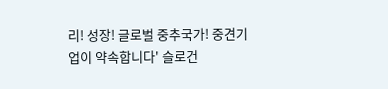리! 성장! 글로벌 중추국가! 중견기업이 약속합니다' 슬로건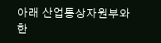아래 산업통상자원부와 한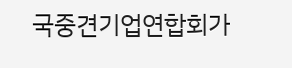국중견기업연합회가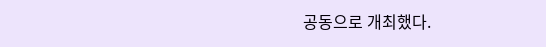공동으로 개최했다.